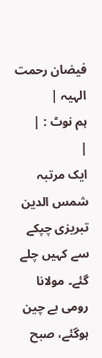فیضان رحمت الہیہ |
ہم نوٹ : |
|
ایک مرتبہ شمس الدین تبریزی چپکے سے کہیں چلے گئے۔ مولانا رومی بے چین ہوگئے، صبح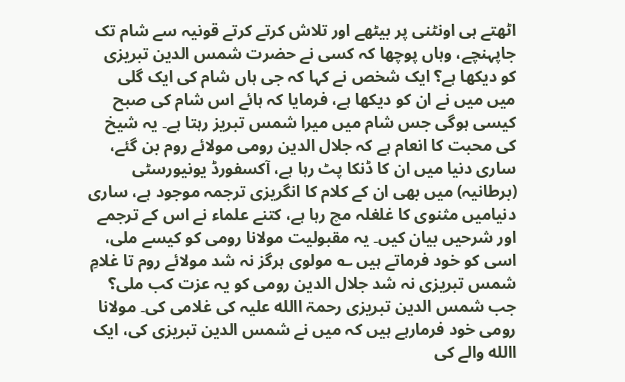اٹھتے ہی اونٹنی پر بیٹھے اور تلاش کرتے کرتے قونیہ سے شام تک جاپہنچے، وہاں پوچھا کہ کسی نے حضرت شمس الدین تبریزی کو دیکھا ہے؟ ایک شخص نے کہا کہ جی ہاں شام کی ایک گلی میں میں نے ان کو دیکھا ہے، فرمایا کہ ہائے اس شام کی صبح کیسی ہوگی جس شام میں میرا شمس تبریز رہتا ہے۔ یہ شیخ کی محبت کا انعام ہے کہ جلال الدین رومی مولائے روم بن گئے، ساری دنیا میں ان کا ڈنکا پٹ رہا ہے، آکسفورڈ یونیورسٹی (برطانیہ) میں بھی ان کے کلام کا انگریزی ترجمہ موجود ہے، ساری دنیامیں مثنوی کا غلغلہ مچ رہا ہے، کتنے علماء نے اس کے ترجمے اور شرحیں بیان کیں۔ یہ مقبولیت مولانا رومی کو کیسے ملی، اسی کو خود فرماتے ہیں ؎ مولوی ہرگز نہ شد مولائے روم تا غلامِ شمس تبریزی نہ شد جلال الدین رومی کو یہ عزت کب ملی؟ جب شمس الدین تبریزی رحمۃ االله علیہ کی غلامی کی۔ مولانا رومی خود فرمارہے ہیں کہ میں نے شمس الدین تبریزی کی، ایک االله والے کی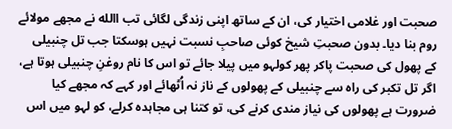صحبت اور غلامی اختیار کی، ان کے ساتھ اپنی زندگی لگائی تب االله نے مجھے مولائے روم بنا دیا۔ بدون صحبتِ شیخ کوئی صاحبِ نسبت نہیں ہوسکتا جب تل چنبیلی کے پھول کی صحبت پاکر پھر کولہو میں پیلا جائے تو اس کا نام روغنِ چنبیلی ہوتا ہے، اگر تل تکبر کی راہ سے چنبیلی کے پھولوں کے ناز نہ اُٹھائے اور کہے کہ مجھے کیا ضرورت ہے پھولوں کی نیاز مندی کرنے کی، تو کتنا ہی مجاہدہ کرلے، کو لہو میں اس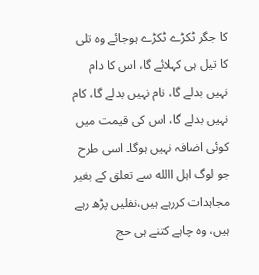کا جگر ٹکڑے ٹکڑے ہوجائے وہ تلی کا تیل ہی کہلائے گا، اس کا دام نہیں بدلے گا، نام نہیں بدلے گا، کام نہیں بدلے گا، اس کی قیمت میں کوئی اضافہ نہیں ہوگا۔ اسی طرح جو لوگ اہل االله سے تعلق کے بغیر مجاہدات کررہے ہیں،نفلیں پڑھ رہے ہیں، وہ چاہے کتنے ہی حج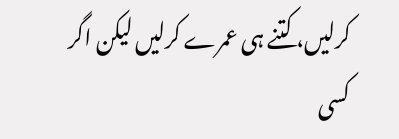کرلیں، کتنے ہی عمرے کرلیں لیکن اگر کسی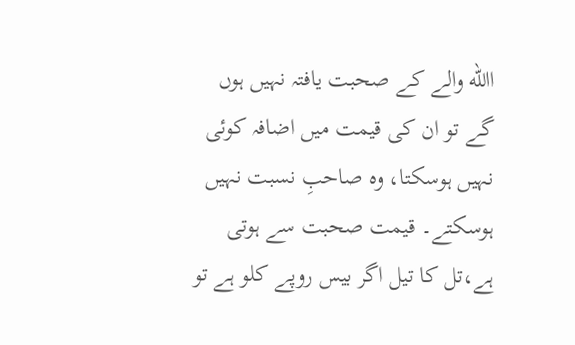االله والے کے صحبت یافتہ نہیں ہوں گے تو ان کی قیمت میں اضافہ کوئی نہیں ہوسکتا، وہ صاحبِ نسبت نہیں ہوسکتے۔ قیمت صحبت سے ہوتی ہے،تل کا تیل اگر بیس روپے کلو ہے تو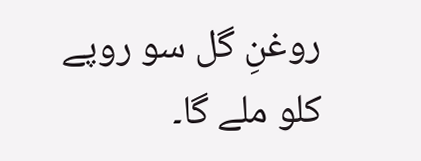روغنِ گل سو روپے کلو ملے گا۔